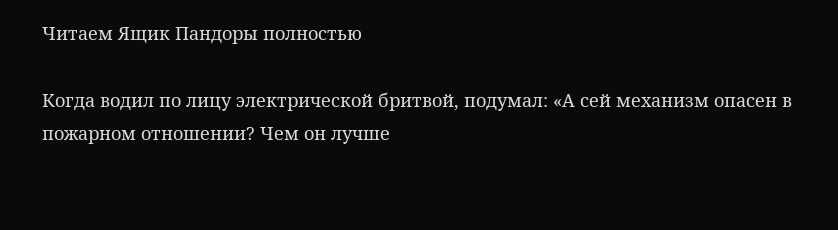Читаем Ящик Пандоры полностью

Когда водил по лицу электрической бритвой, подумал: «А сей механизм опасен в пожарном отношении? Чем он лучше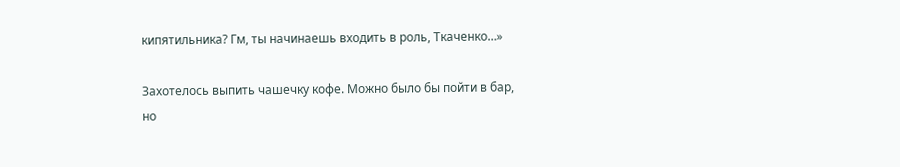кипятильника? Гм, ты начинаешь входить в роль, Ткаченко…»

Захотелось выпить чашечку кофе. Можно было бы пойти в бар, но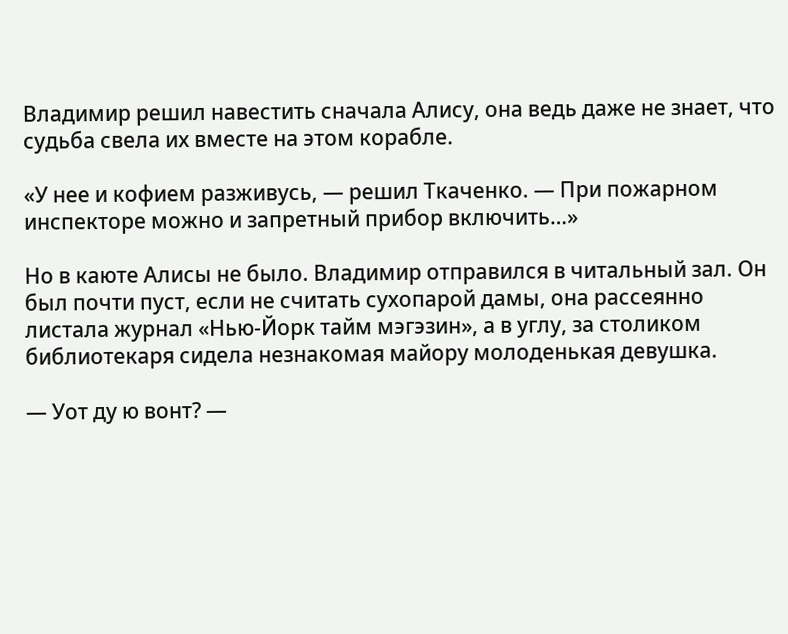Владимир решил навестить сначала Алису, она ведь даже не знает, что судьба свела их вместе на этом корабле.

«У нее и кофием разживусь, — решил Ткаченко. — При пожарном инспекторе можно и запретный прибор включить…»

Но в каюте Алисы не было. Владимир отправился в читальный зал. Он был почти пуст, если не считать сухопарой дамы, она рассеянно листала журнал «Нью-Йорк тайм мэгэзин», а в углу, за столиком библиотекаря сидела незнакомая майору молоденькая девушка.

— Уот ду ю вонт? —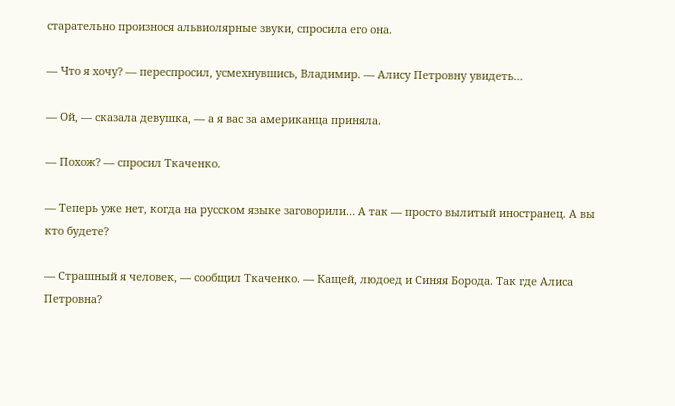старательно произнося альвиолярные звуки, спросила его она.

— Что я хочу? — переспросил, усмехнувшись, Владимир. — Алису Петровну увидеть…

— Ой, — сказала девушка, — а я вас за американца приняла.

— Похож? — спросил Ткаченко.

— Теперь уже нет, когда на русском языке заговорили… А так — просто вылитый иностранец. А вы кто будете?

— Страшный я человек, — сообщил Ткаченко. — Кащей, людоед и Синяя Борода. Так где Алиса Петровна?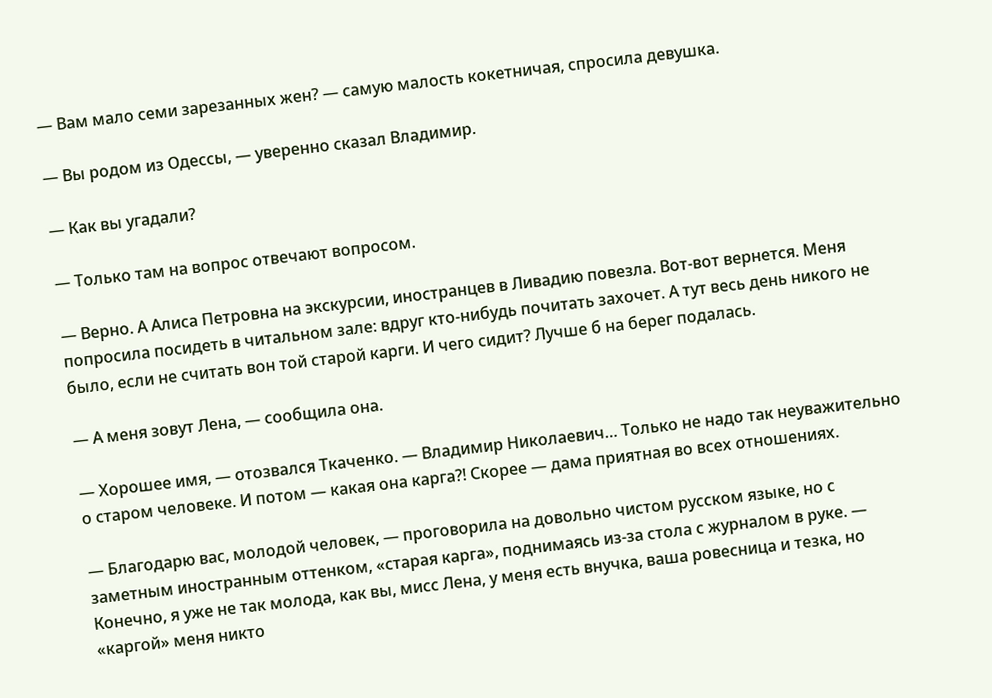— Вам мало семи зарезанных жен? — самую малость кокетничая, спросила девушка.

— Вы родом из Одессы, — уверенно сказал Владимир.

— Как вы угадали?

— Только там на вопрос отвечают вопросом.

— Верно. А Алиса Петровна на экскурсии, иностранцев в Ливадию повезла. Вот-вот вернется. Меня попросила посидеть в читальном зале: вдруг кто-нибудь почитать захочет. А тут весь день никого не было, если не считать вон той старой карги. И чего сидит? Лучше б на берег подалась.

— А меня зовут Лена, — сообщила она.

— Хорошее имя, — отозвался Ткаченко. — Владимир Николаевич… Только не надо так неуважительно о старом человеке. И потом — какая она карга?! Скорее — дама приятная во всех отношениях.

— Благодарю вас, молодой человек, — проговорила на довольно чистом русском языке, но с заметным иностранным оттенком, «старая карга», поднимаясь из-за стола с журналом в руке. — Конечно, я уже не так молода, как вы, мисс Лена, у меня есть внучка, ваша ровесница и тезка, но «каргой» меня никто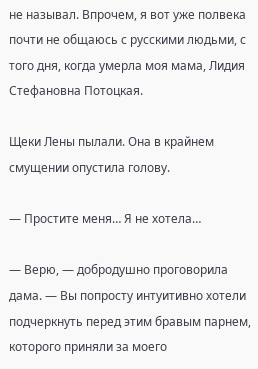не называл. Впрочем, я вот уже полвека почти не общаюсь с русскими людьми, с того дня, когда умерла моя мама, Лидия Стефановна Потоцкая.

Щеки Лены пылали. Она в крайнем смущении опустила голову.

— Простите меня… Я не хотела…

— Верю, — добродушно проговорила дама. — Вы попросту интуитивно хотели подчеркнуть перед этим бравым парнем, которого приняли за моего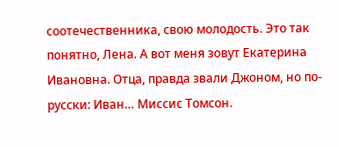соотечественника, свою молодость. Это так понятно, Лена. А вот меня зовут Екатерина Ивановна. Отца, правда звали Джоном, но по-русски: Иван… Миссис Томсон.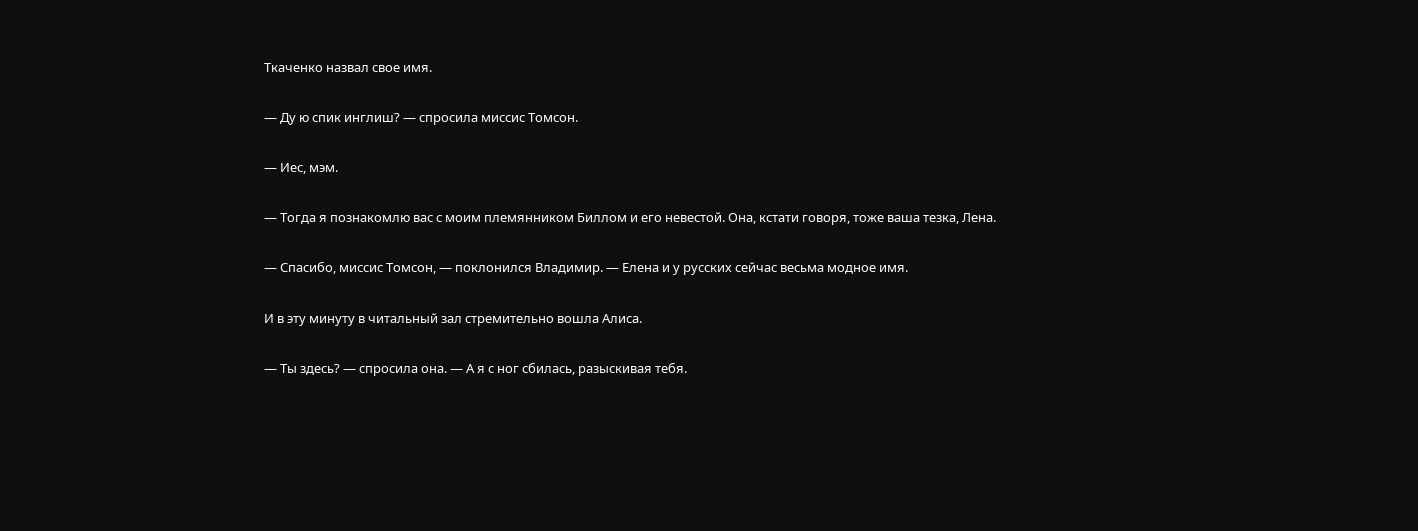Ткаченко назвал свое имя.

— Ду ю спик инглиш? — спросила миссис Томсон.

— Иес, мэм.

— Тогда я познакомлю вас с моим племянником Биллом и его невестой. Она, кстати говоря, тоже ваша тезка, Лена.

— Спасибо, миссис Томсон, — поклонился Владимир. — Елена и у русских сейчас весьма модное имя.

И в эту минуту в читальный зал стремительно вошла Алиса.

— Ты здесь? — спросила она. — А я с ног сбилась, разыскивая тебя.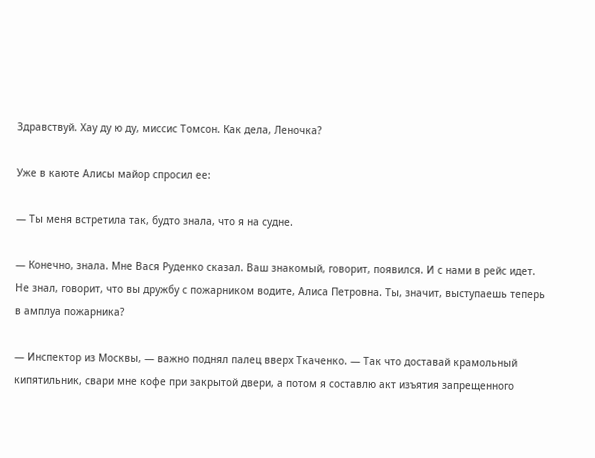Здравствуй. Хау ду ю ду, миссис Томсон. Как дела, Леночка?

Уже в каюте Алисы майор спросил ее:

— Ты меня встретила так, будто знала, что я на судне.

— Конечно, знала. Мне Вася Руденко сказал. Ваш знакомый, говорит, появился. И с нами в рейс идет. Не знал, говорит, что вы дружбу с пожарником водите, Алиса Петровна. Ты, значит, выступаешь теперь в амплуа пожарника?

— Инспектор из Москвы, — важно поднял палец вверх Ткаченко. — Так что доставай крамольный кипятильник, свари мне кофе при закрытой двери, а потом я составлю акт изъятия запрещенного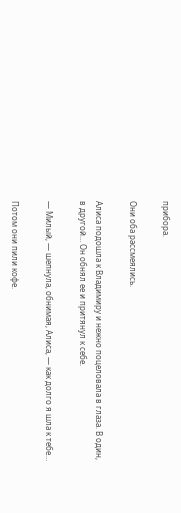прибора.

Они оба рассмеялись.

Алиса подошла к Владимиру и нежно поцеловала в глаза. В один, в другой… Он обнял ее и притянул к себе.

— Милый, — шепнула, обнимая, Алиса, — как долго я шла к тебе…

Потом они пили кофе.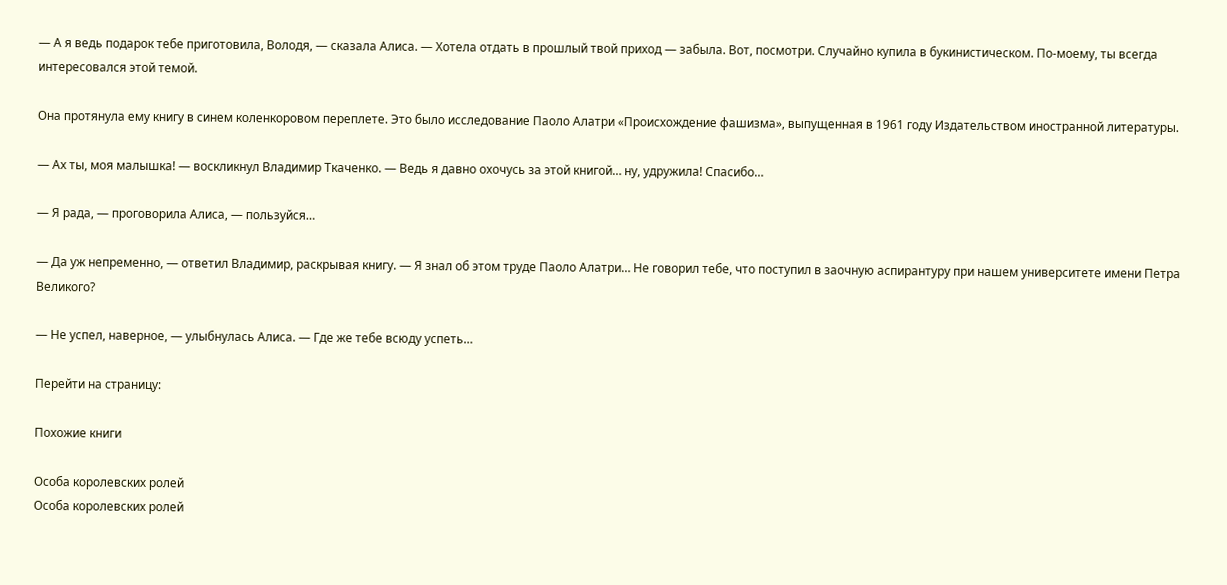— А я ведь подарок тебе приготовила, Володя, — сказала Алиса. — Хотела отдать в прошлый твой приход — забыла. Вот, посмотри. Случайно купила в букинистическом. По-моему, ты всегда интересовался этой темой.

Она протянула ему книгу в синем коленкоровом переплете. Это было исследование Паоло Алатри «Происхождение фашизма», выпущенная в 1961 году Издательством иностранной литературы.

— Ах ты, моя малышка! — воскликнул Владимир Ткаченко. — Ведь я давно охочусь за этой книгой… ну, удружила! Спасибо…

— Я рада, — проговорила Алиса, — пользуйся…

— Да уж непременно, — ответил Владимир, раскрывая книгу. — Я знал об этом труде Паоло Алатри… Не говорил тебе, что поступил в заочную аспирантуру при нашем университете имени Петра Великого?

— Не успел, наверное, — улыбнулась Алиса. — Где же тебе всюду успеть…

Перейти на страницу:

Похожие книги

Особа королевских ролей
Особа королевских ролей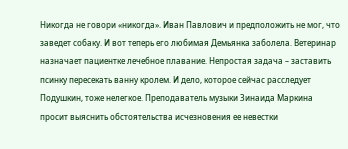Никогда не говори «никогда». Иван Павлович и предположить не мог, что заведет собаку. И вот теперь его любимая Демьянка заболела. Ветеринар назначает пациентке лечебное плавание. Непростая задача – заставить псинку пересекать ванну кролем. И дело, которое сейчас расследует Подушкин, тоже нелегкое. Преподаватель музыки Зинаида Маркина просит выяснить обстоятельства исчезновения ее невестки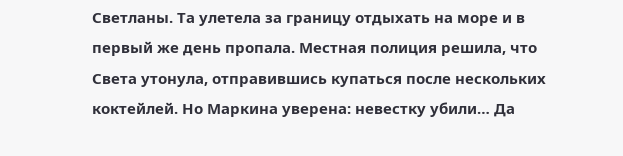Светланы. Та улетела за границу отдыхать на море и в первый же день пропала. Местная полиция решила, что Света утонула, отправившись купаться после нескольких коктейлей. Но Маркина уверена: невестку убили… Да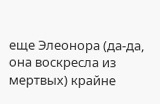еще Элеонора (да-да, она воскресла из мертвых) крайне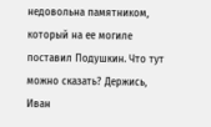недовольна памятником, который на ее могиле поставил Подушкин. Что тут можно сказать? Держись, Иван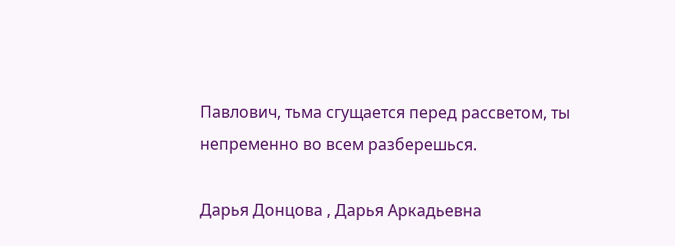Павлович, тьма сгущается перед рассветом, ты непременно во всем разберешься.

Дарья Донцова , Дарья Аркадьевна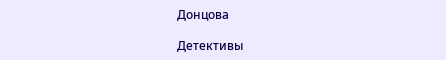Донцова

Детективы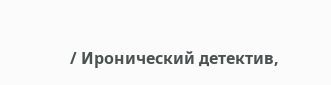/ Иронический детектив,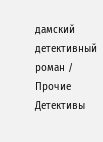дамский детективный роман / Прочие Детективы